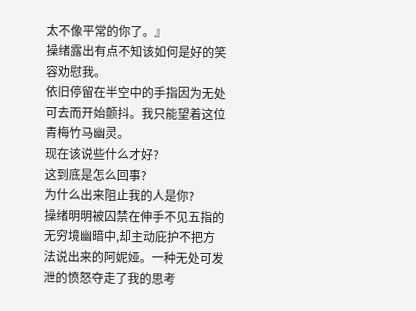太不像平常的你了。』
操绪露出有点不知该如何是好的笑容劝慰我。
依旧停留在半空中的手指因为无处可去而开始颤抖。我只能望着这位青梅竹马幽灵。
现在该说些什么才好?
这到底是怎么回事?
为什么出来阻止我的人是你?
操绪明明被囚禁在伸手不见五指的无穷境幽暗中,却主动庇护不把方法说出来的阿妮娅。一种无处可发泄的愤怒夺走了我的思考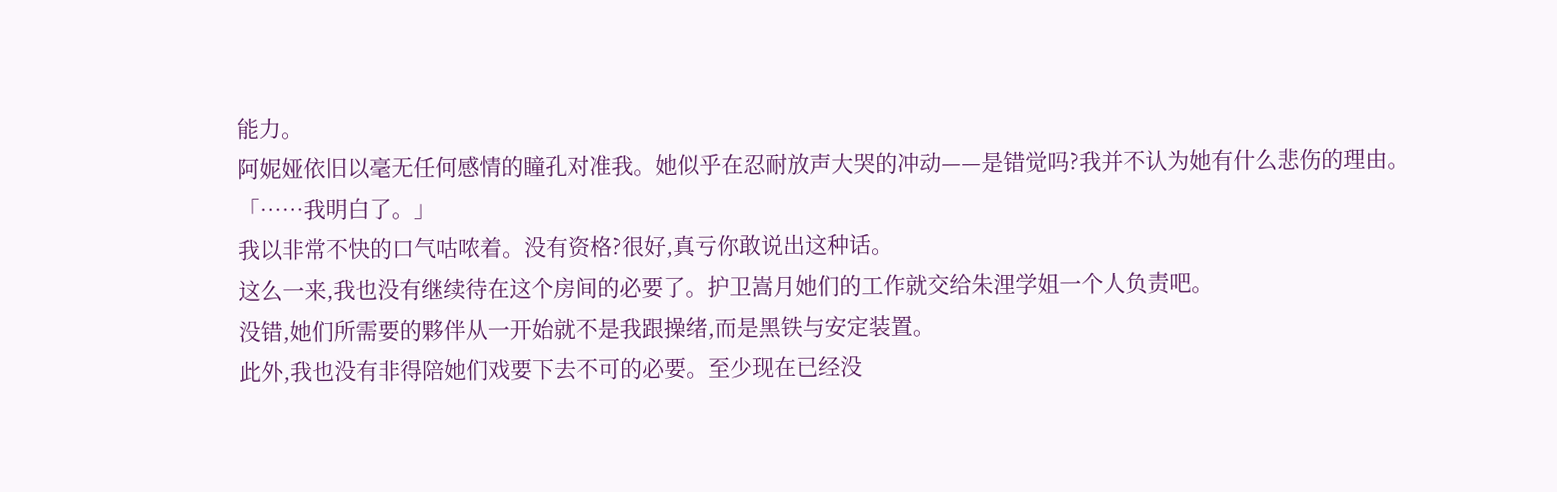能力。
阿妮娅依旧以毫无任何感情的瞳孔对准我。她似乎在忍耐放声大哭的冲动——是错觉吗?我并不认为她有什么悲伤的理由。
「……我明白了。」
我以非常不快的口气咕哝着。没有资格?很好,真亏你敢说出这种话。
这么一来,我也没有继续待在这个房间的必要了。护卫嵩月她们的工作就交给朱浬学姐一个人负责吧。
没错,她们所需要的夥伴从一开始就不是我跟操绪,而是黑铁与安定装置。
此外,我也没有非得陪她们戏要下去不可的必要。至少现在已经没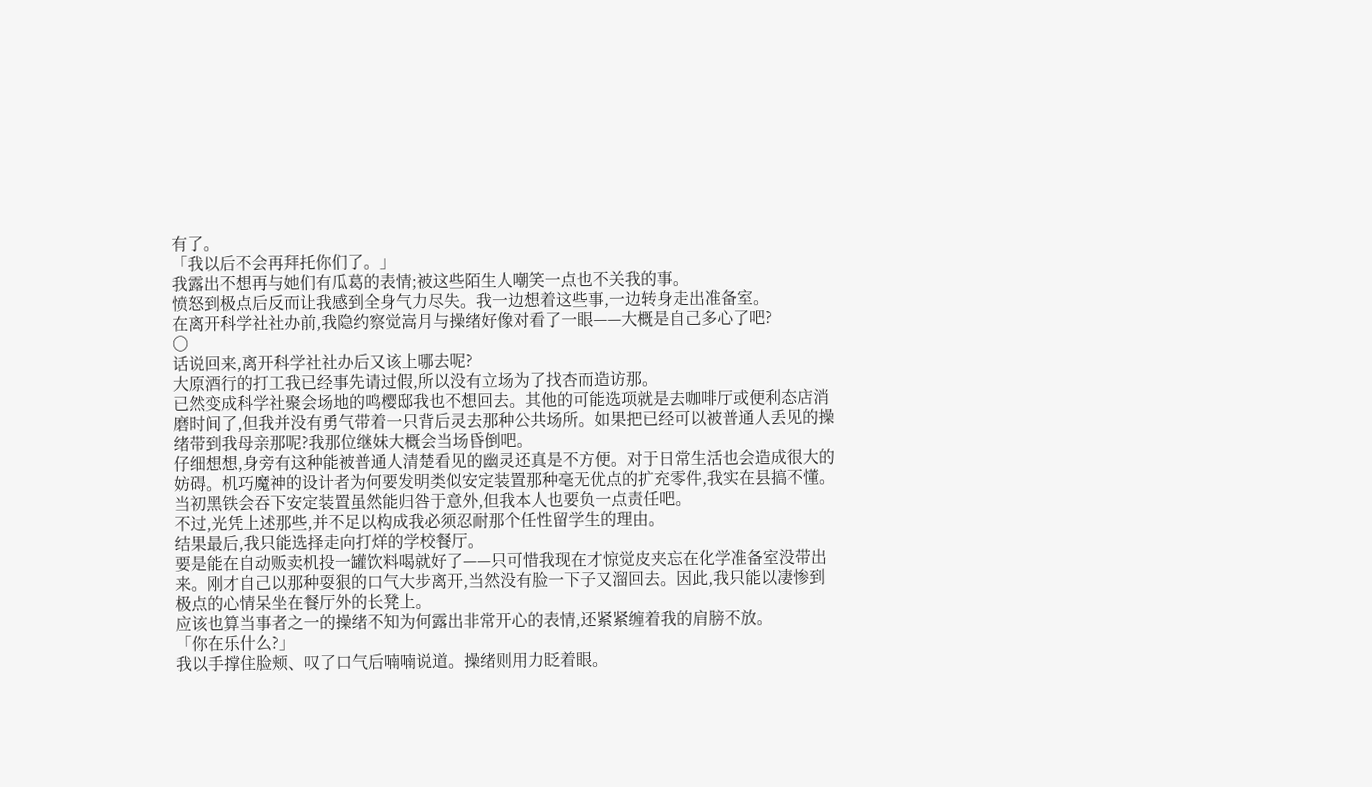有了。
「我以后不会再拜托你们了。」
我露出不想再与她们有瓜葛的表情;被这些陌生人嘲笑一点也不关我的事。
愤怒到极点后反而让我感到全身气力尽失。我一边想着这些事,一边转身走出准备室。
在离开科学社社办前,我隐约察觉嵩月与操绪好像对看了一眼——大概是自己多心了吧?
〇
话说回来,离开科学社社办后又该上哪去呢?
大原酒行的打工我已经事先请过假,所以没有立场为了找杏而造访那。
已然变成科学社聚会场地的鸣樱邸我也不想回去。其他的可能选项就是去咖啡厅或便利态店消磨时间了,但我并没有勇气带着一只背后灵去那种公共场所。如果把已经可以被普通人丢见的操绪带到我母亲那呢?我那位继妹大概会当场昏倒吧。
仔细想想,身旁有这种能被普通人清楚看见的幽灵还真是不方便。对于日常生活也会造成很大的妨碍。机巧魔神的设计者为何要发明类似安定装置那种毫无优点的扩充零件,我实在县搞不懂。当初黑铁会吞下安定装置虽然能归咎于意外,但我本人也要负一点责任吧。
不过,光凭上述那些,并不足以构成我必须忍耐那个任性留学生的理由。
结果最后,我只能选择走向打烊的学校餐厅。
要是能在自动贩卖机投一罐饮料喝就好了——只可惜我现在才惊觉皮夹忘在化学准备室没带出来。刚才自己以那种耍狠的口气大步离开,当然没有脸一下子又溜回去。因此,我只能以凄惨到极点的心情呆坐在餐厅外的长凳上。
应该也算当事者之一的操绪不知为何露出非常开心的表情,还紧紧缠着我的肩膀不放。
「你在乐什么?」
我以手撑住脸颊、叹了口气后喃喃说道。操绪则用力眨着眼。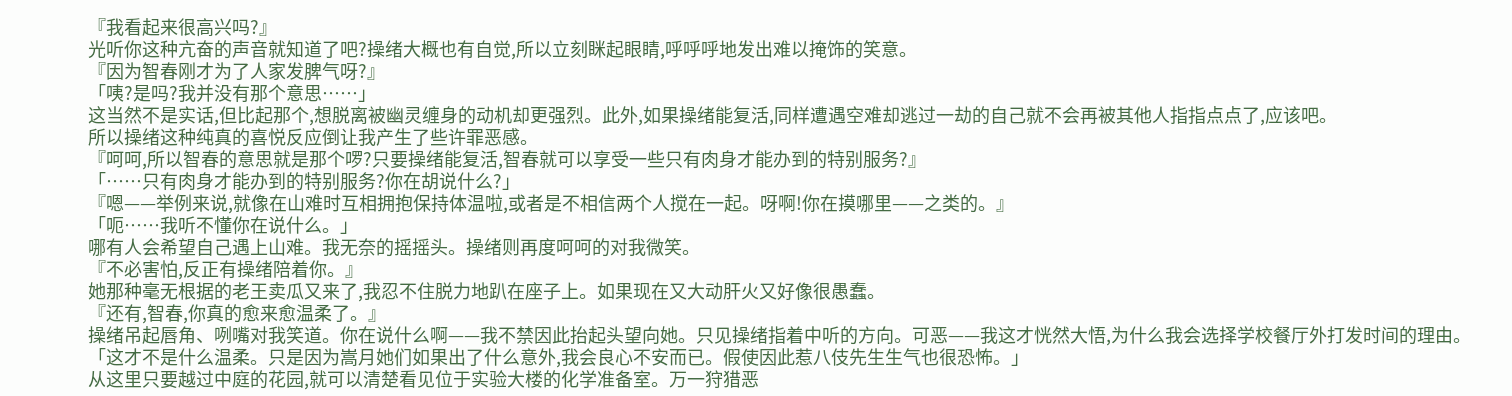『我看起来很高兴吗?』
光听你这种亢奋的声音就知道了吧?操绪大概也有自觉,所以立刻眯起眼睛,呼呼呼地发出难以掩饰的笑意。
『因为智春刚才为了人家发脾气呀?』
「咦?是吗?我并没有那个意思……」
这当然不是实话,但比起那个,想脱离被幽灵缠身的动机却更强烈。此外,如果操绪能复活,同样遭遇空难却逃过一劫的自己就不会再被其他人指指点点了,应该吧。
所以操绪这种纯真的喜悦反应倒让我产生了些许罪恶感。
『呵呵,所以智春的意思就是那个啰?只要操绪能复活,智春就可以享受一些只有肉身才能办到的特别服务?』
「……只有肉身才能办到的特别服务?你在胡说什么?」
『嗯——举例来说,就像在山难时互相拥抱保持体温啦,或者是不相信两个人搅在一起。呀啊!你在摸哪里——之类的。』
「呃……我听不懂你在说什么。」
哪有人会希望自己遇上山难。我无奈的摇摇头。操绪则再度呵呵的对我微笑。
『不必害怕,反正有操绪陪着你。』
她那种毫无根据的老王卖瓜又来了,我忍不住脱力地趴在座子上。如果现在又大动肝火又好像很愚蠢。
『还有,智春,你真的愈来愈温柔了。』
操绪吊起唇角、咧嘴对我笑道。你在说什么啊——我不禁因此抬起头望向她。只见操绪指着中听的方向。可恶——我这才恍然大悟,为什么我会选择学校餐厅外打发时间的理由。
「这才不是什么温柔。只是因为嵩月她们如果出了什么意外,我会良心不安而已。假使因此惹八伎先生生气也很恐怖。」
从这里只要越过中庭的花园,就可以清楚看见位于实验大楼的化学准备室。万一狩猎恶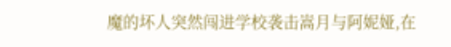魔的坏人突然闯进学校袭击嵩月与阿妮娅,在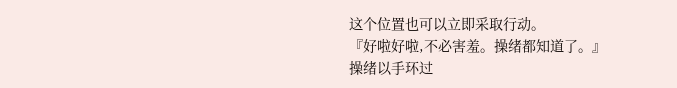这个位置也可以立即采取行动。
『好啦好啦,不必害羞。操绪都知道了。』
操绪以手环过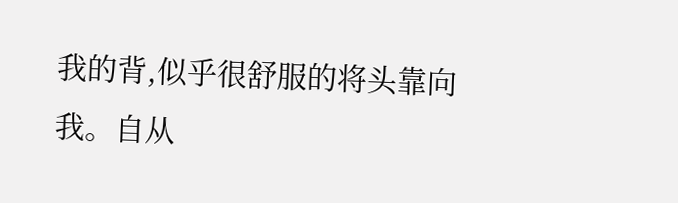我的背,似乎很舒服的将头靠向我。自从